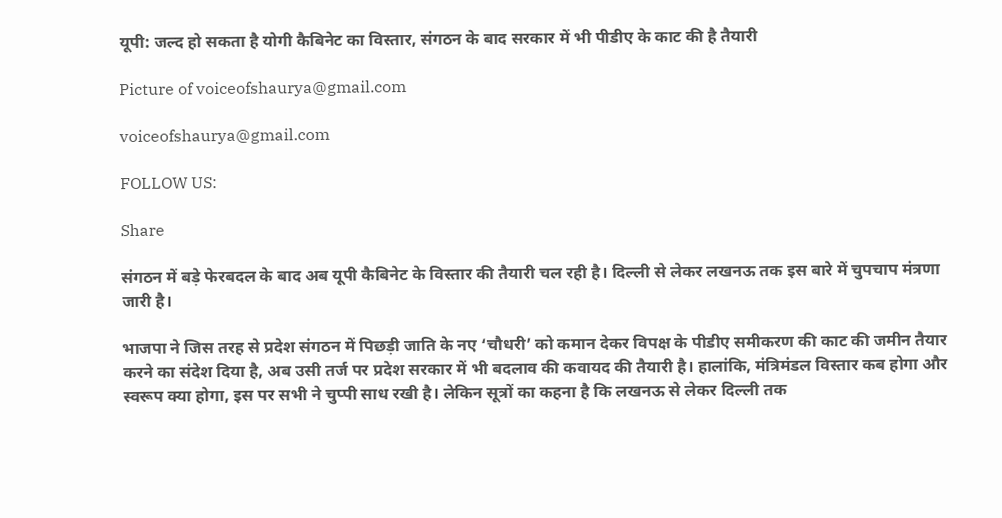यूपी: जल्द हो सकता है योगी कैबिनेट का विस्तार, संगठन के बाद सरकार में भी पीडीए के काट की है तैयारी

Picture of voiceofshaurya@gmail.com

voiceofshaurya@gmail.com

FOLLOW US:

Share

संगठन में बड़े फेरबदल के बाद अब यूपी कैबिनेट के विस्तार की तैयारी चल रही है। दिल्ली से लेकर लखनऊ तक इस बारे में चुपचाप मंत्रणा जारी है।

भाजपा ने जिस तरह से प्रदेश संगठन में पिछड़ी जाति के नए ‘चौधरी’ को कमान देकर विपक्ष के पीडीए समीकरण की काट की जमीन तैयार करने का संदेश दिया है, अब उसी तर्ज पर प्रदेश सरकार में भी बदलाव की कवायद की तैयारी है। हालांकि, मंत्रिमंडल विस्तार कब होगा और स्वरूप क्या होगा, इस पर सभी ने चुप्पी साध रखी है। लेकिन सूत्रों का कहना है कि लखनऊ से लेकर दिल्ली तक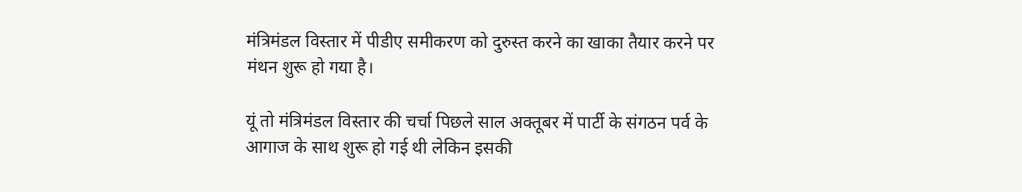मंत्रिमंडल विस्तार में पीडीए समीकरण को दुरुस्त करने का खाका तैयार करने पर मंथन शुरू हो गया है।

यूं तो मंत्रिमंडल विस्तार की चर्चा पिछले साल अक्तूबर में पार्टी के संगठन पर्व के आगाज के साथ शुरू हो गई थी लेकिन इसकी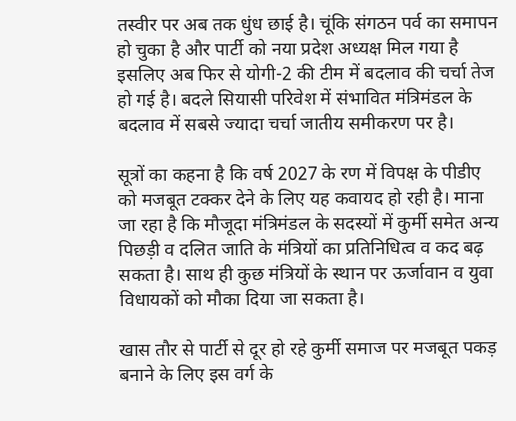तस्वीर पर अब तक धुंध छाई है। चूंकि संगठन पर्व का समापन हो चुका है और पार्टी को नया प्रदेश अध्यक्ष मिल गया है इसलिए अब फिर से योगी-2 की टीम में बदलाव की चर्चा तेज हो गई है। बदले सियासी परिवेश में संभावित मंत्रिमंडल के बदलाव में सबसे ज्यादा चर्चा जातीय समीकरण पर है।

सूत्रों का कहना है कि वर्ष 2027 के रण में विपक्ष के पीडीए को मजबूत टक्कर देने के लिए यह कवायद हो रही है। माना जा रहा है कि मौजूदा मंत्रिमंडल के सदस्यों में कुर्मी समेत अन्य पिछड़ी व दलित जाति के मंत्रियों का प्रतिनिधित्व व कद बढ़ सकता है। साथ ही कुछ मंत्रियों के स्थान पर ऊर्जावान व युवा विधायकों को मौका दिया जा सकता है।

खास तौर से पार्टी से दूर हो रहे कुर्मी समाज पर मजबूत पकड़ बनाने के लिए इस वर्ग के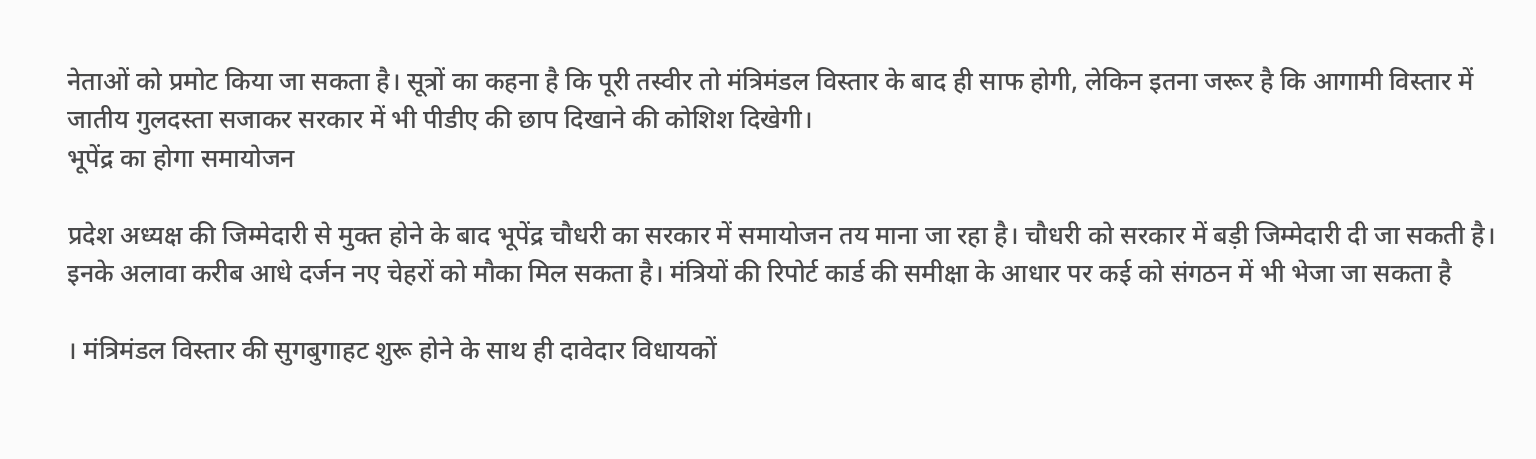नेताओं को प्रमोट किया जा सकता है। सूत्रों का कहना है कि पूरी तस्वीर तो मंत्रिमंडल विस्तार के बाद ही साफ होगी, लेकिन इतना जरूर है कि आगामी विस्तार में जातीय गुलदस्ता सजाकर सरकार में भी पीडीए की छाप दिखाने की कोशिश दिखेगी।
भूपेंद्र का होगा समायोजन

प्रदेश अध्यक्ष की जिम्मेदारी से मुक्त होने के बाद भूपेंद्र चौधरी का सरकार में समायोजन तय माना जा रहा है। चौधरी को सरकार में बड़ी जिम्मेदारी दी जा सकती है। इनके अलावा करीब आधे दर्जन नए चेहरों को मौका मिल सकता है। मंत्रियों की रिपोर्ट कार्ड की समीक्षा के आधार पर कई को संगठन में भी भेजा जा सकता है

। मंत्रिमंडल विस्तार की सुगबुगाहट शुरू होने के साथ ही दावेदार विधायकों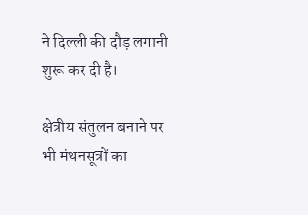ने दिल्ली की दौड़ लगानी शुरू कर दी है।

क्षेत्रीय संतुलन बनाने पर भी मंथनसूत्रों का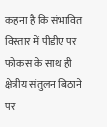कहना है कि संभावित विस्तार में पीडीए पर फोकस के साथ ही क्षेत्रीय संतुलन बिठाने पर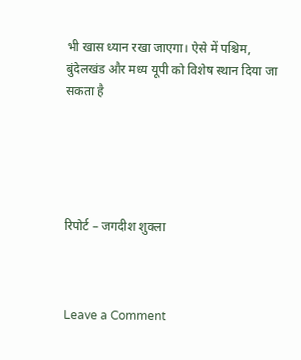भी खास ध्यान रखा जाएगा। ऐसे में पश्चिम, बुंदेलखंड और मध्य यूपी को विशेष स्थान दिया जा सकता है





रिपोर्ट – जगदीश शुक्ला



Leave a Comment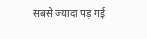सबसे ज्यादा पड़ गई